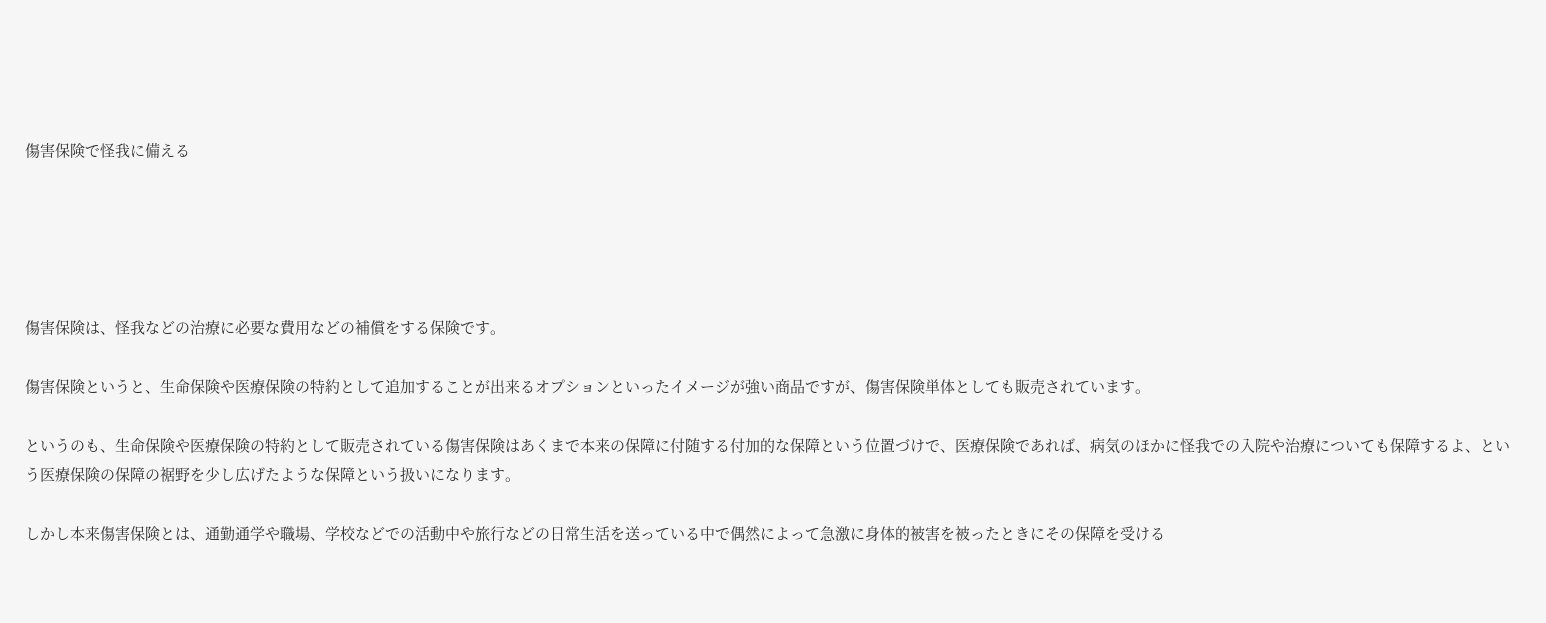傷害保険で怪我に備える





傷害保険は、怪我などの治療に必要な費用などの補償をする保険です。

傷害保険というと、生命保険や医療保険の特約として追加することが出来るオプションといったイメージが強い商品ですが、傷害保険単体としても販売されています。

というのも、生命保険や医療保険の特約として販売されている傷害保険はあくまで本来の保障に付随する付加的な保障という位置づけで、医療保険であれば、病気のほかに怪我での入院や治療についても保障するよ、という医療保険の保障の裾野を少し広げたような保障という扱いになります。

しかし本来傷害保険とは、通勤通学や職場、学校などでの活動中や旅行などの日常生活を送っている中で偶然によって急激に身体的被害を被ったときにその保障を受ける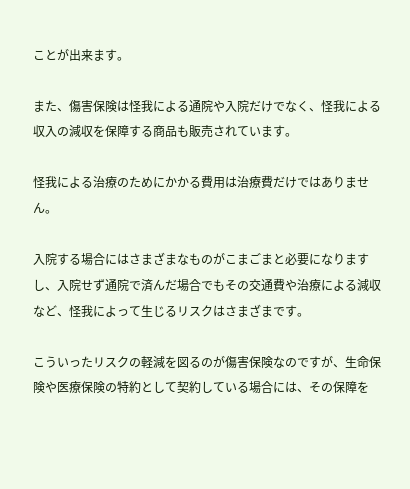ことが出来ます。

また、傷害保険は怪我による通院や入院だけでなく、怪我による収入の減収を保障する商品も販売されています。

怪我による治療のためにかかる費用は治療費だけではありません。

入院する場合にはさまざまなものがこまごまと必要になりますし、入院せず通院で済んだ場合でもその交通費や治療による減収など、怪我によって生じるリスクはさまざまです。

こういったリスクの軽減を図るのが傷害保険なのですが、生命保険や医療保険の特約として契約している場合には、その保障を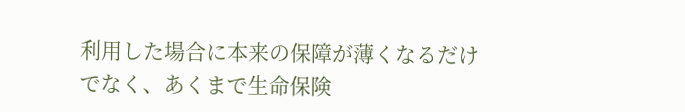利用した場合に本来の保障が薄くなるだけでなく、あくまで生命保険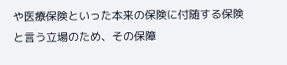や医療保険といった本来の保険に付随する保険と言う立場のため、その保障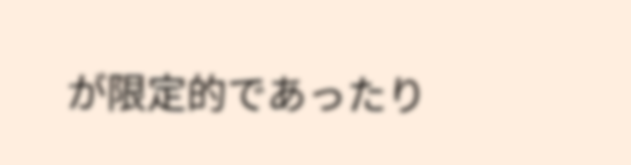が限定的であったり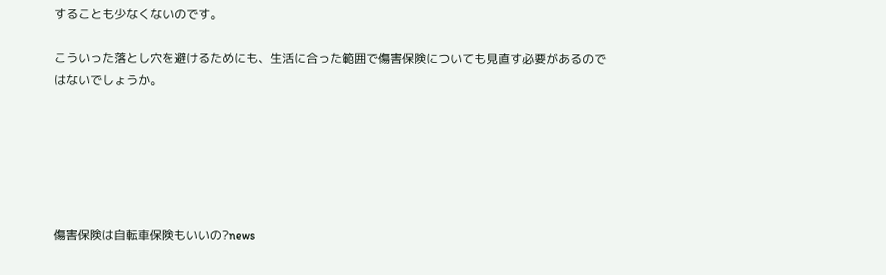することも少なくないのです。

こういった落とし穴を避けるためにも、生活に合った範囲で傷害保険についても見直す必要があるのではないでしょうか。






傷害保険は自転車保険もいいの?news